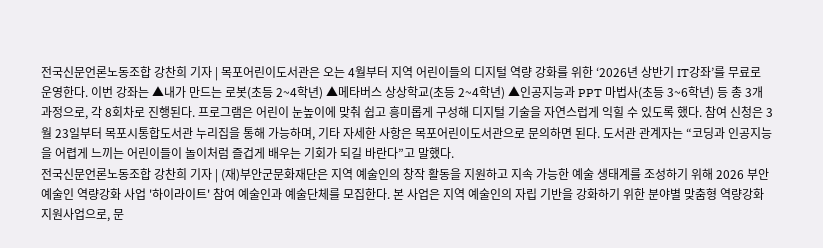전국신문언론노동조합 강찬희 기자 | 목포어린이도서관은 오는 4월부터 지역 어린이들의 디지털 역량 강화를 위한 ‘2026년 상반기 IT강좌’를 무료로 운영한다. 이번 강좌는 ▲내가 만드는 로봇(초등 2~4학년) ▲메타버스 상상학교(초등 2~4학년) ▲인공지능과 PPT 마법사(초등 3~6학년) 등 총 3개 과정으로, 각 8회차로 진행된다. 프로그램은 어린이 눈높이에 맞춰 쉽고 흥미롭게 구성해 디지털 기술을 자연스럽게 익힐 수 있도록 했다. 참여 신청은 3월 23일부터 목포시통합도서관 누리집을 통해 가능하며, 기타 자세한 사항은 목포어린이도서관으로 문의하면 된다. 도서관 관계자는 “코딩과 인공지능을 어렵게 느끼는 어린이들이 놀이처럼 즐겁게 배우는 기회가 되길 바란다”고 말했다.
전국신문언론노동조합 강찬희 기자 | (재)부안군문화재단은 지역 예술인의 창작 활동을 지원하고 지속 가능한 예술 생태계를 조성하기 위해 2026 부안 예술인 역량강화 사업 '하이라이트' 참여 예술인과 예술단체를 모집한다. 본 사업은 지역 예술인의 자립 기반을 강화하기 위한 분야별 맞춤형 역량강화 지원사업으로, 문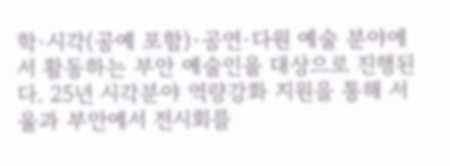학·시각(공예 포함)·공연·다원 예술 분야에서 활동하는 부안 예술인을 대상으로 진행된다. 25년 시각분야 역량강화 지원을 통해 서울과 부안에서 전시회를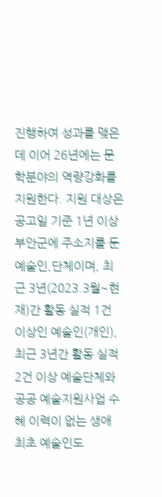진행하여 성과를 맺은데 이어 26년에는 문학분야의 역량강화를 지원한다. 지원 대상은 공고일 기준 1년 이상 부안군에 주소지를 둔 예술인,단체이며, 최근 3년(2023.3월~현재)간 활동 실적 1건 이상인 예술인(개인), 최근 3년간 활동 실적 2건 이상 예술단체와 공공 예술지원사업 수혜 이력이 없는 생애 최초 예술인도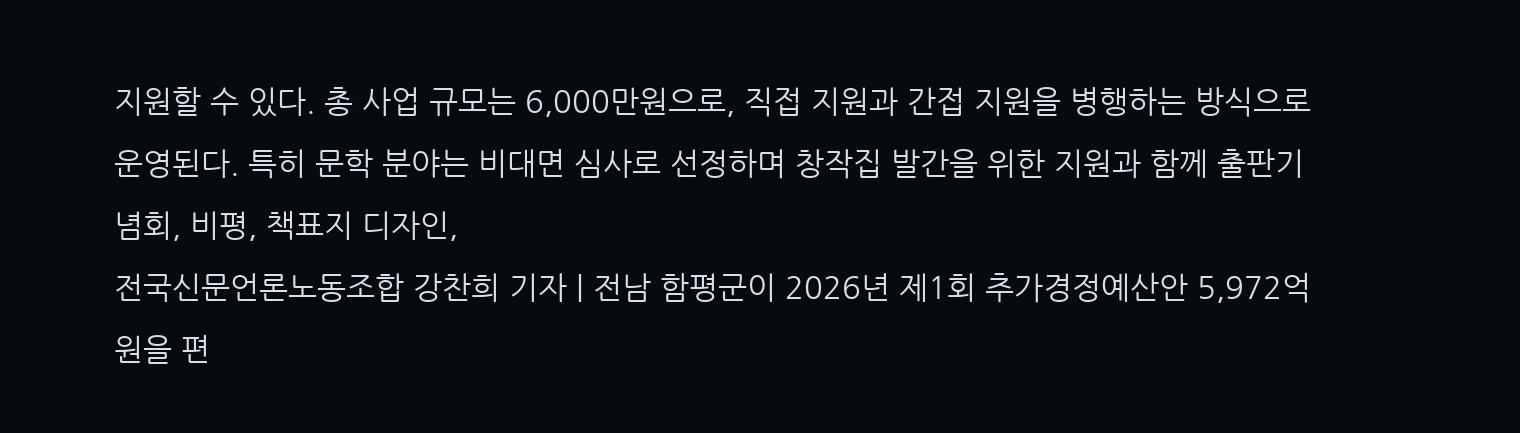지원할 수 있다. 총 사업 규모는 6,000만원으로, 직접 지원과 간접 지원을 병행하는 방식으로 운영된다. 특히 문학 분야는 비대면 심사로 선정하며 창작집 발간을 위한 지원과 함께 출판기념회, 비평, 책표지 디자인,
전국신문언론노동조합 강찬희 기자 | 전남 함평군이 2026년 제1회 추가경정예산안 5,972억원을 편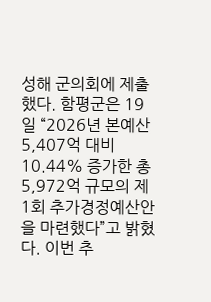성해 군의회에 제출했다. 함평군은 19일 “2026년 본예산 5,407억 대비 10.44% 증가한 총 5,972억 규모의 제1회 추가경정예산안을 마련했다”고 밝혔다. 이번 추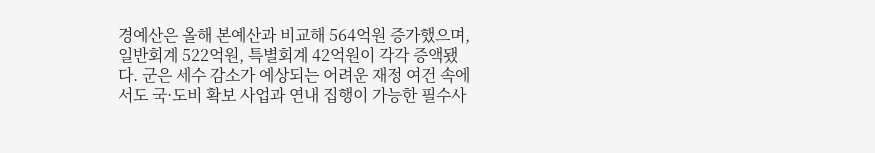경예산은 올해 본예산과 비교해 564억원 증가했으며, 일반회계 522억원, 특별회계 42억원이 각각 증액됐다. 군은 세수 감소가 예상되는 어려운 재정 여건 속에서도 국·도비 확보 사업과 연내 집행이 가능한 필수사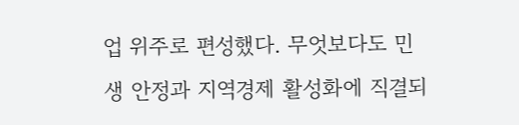업 위주로 편성했다. 무엇보다도 민생 안정과 지역경제 활성화에 직결되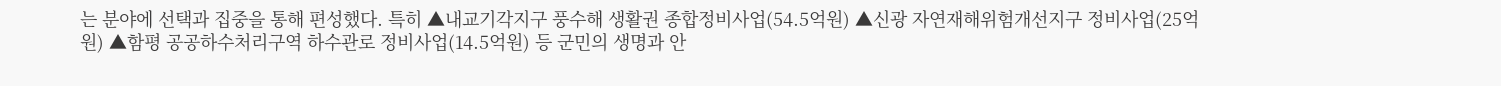는 분야에 선택과 집중을 통해 편성했다. 특히 ▲내교기각지구 풍수해 생활권 종합정비사업(54.5억원) ▲신광 자연재해위험개선지구 정비사업(25억원) ▲함평 공공하수처리구역 하수관로 정비사업(14.5억원) 등 군민의 생명과 안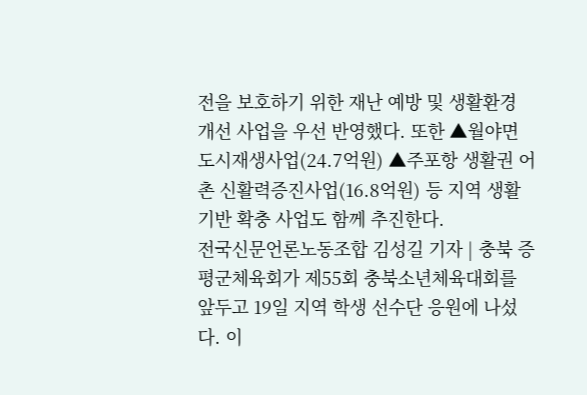전을 보호하기 위한 재난 예방 및 생활환경 개선 사업을 우선 반영했다. 또한 ▲월야면 도시재생사업(24.7억원) ▲주포항 생활권 어촌 신활력증진사업(16.8억원) 등 지역 생활기반 확충 사업도 함께 추진한다.
전국신문언론노동조합 김성길 기자 | 충북 증평군체육회가 제55회 충북소년체육대회를 앞두고 19일 지역 학생 선수단 응원에 나섰다. 이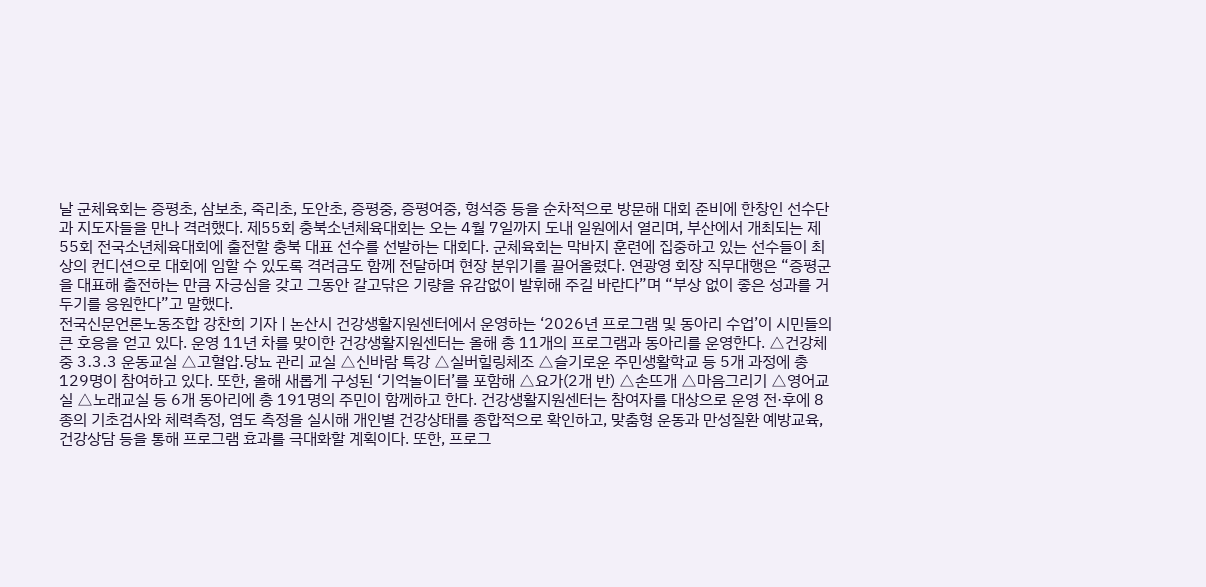날 군체육회는 증평초, 삼보초, 죽리초, 도안초, 증평중, 증평여중, 형석중 등을 순차적으로 방문해 대회 준비에 한창인 선수단과 지도자들을 만나 격려했다. 제55회 충북소년체육대회는 오는 4월 7일까지 도내 일원에서 열리며, 부산에서 개최되는 제55회 전국소년체육대회에 출전할 충북 대표 선수를 선발하는 대회다. 군체육회는 막바지 훈련에 집중하고 있는 선수들이 최상의 컨디션으로 대회에 임할 수 있도록 격려금도 함께 전달하며 현장 분위기를 끌어올렸다. 연광영 회장 직무대행은 “증평군을 대표해 출전하는 만큼 자긍심을 갖고 그동안 갈고닦은 기량을 유감없이 발휘해 주길 바란다”며 “부상 없이 좋은 성과를 거두기를 응원한다”고 말했다.
전국신문언론노동조합 강찬희 기자 | 논산시 건강생활지원센터에서 운영하는 ‘2026년 프로그램 및 동아리 수업’이 시민들의 큰 호응을 얻고 있다. 운영 11년 차를 맞이한 건강생활지원센터는 올해 총 11개의 프로그램과 동아리를 운영한다. △건강체중 3․3․3 운동교실 △고혈압․당뇨 관리 교실 △신바람 특강 △실버힐링체조 △슬기로운 주민생활학교 등 5개 과정에 총 129명이 참여하고 있다. 또한, 올해 새롭게 구성된 ‘기억놀이터’를 포함해 △요가(2개 반) △손뜨개 △마음그리기 △영어교실 △노래교실 등 6개 동아리에 총 191명의 주민이 함께하고 한다. 건강생활지원센터는 참여자를 대상으로 운영 전·후에 8종의 기초검사와 체력측정, 염도 측정을 실시해 개인별 건강상태를 종합적으로 확인하고, 맞춤형 운동과 만성질환 예방교육, 건강상담 등을 통해 프로그램 효과를 극대화할 계획이다. 또한, 프로그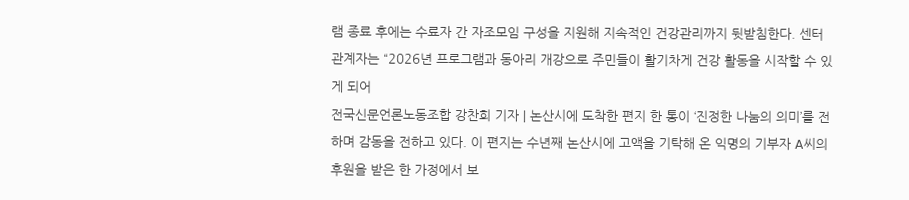램 종료 후에는 수료자 간 자조모임 구성을 지원해 지속적인 건강관리까지 뒷받침한다. 센터 관계자는 “2026년 프로그램과 동아리 개강으로 주민들이 활기차게 건강 활동을 시작할 수 있게 되어
전국신문언론노동조합 강찬희 기자 | 논산시에 도착한 편지 한 통이 ‘진정한 나눔의 의미’를 전하며 감동을 전하고 있다. 이 편지는 수년째 논산시에 고액을 기탁해 온 익명의 기부자 A씨의 후원을 받은 한 가정에서 보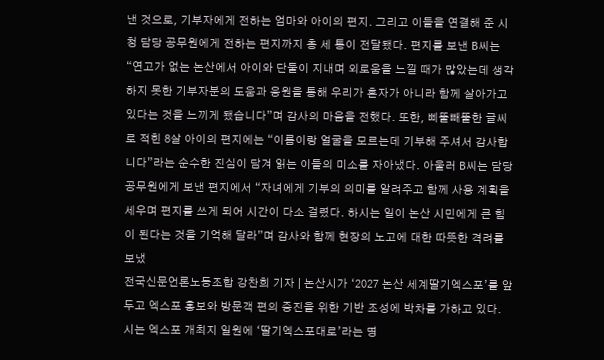낸 것으로, 기부자에게 전하는 엄마와 아이의 편지. 그리고 이들을 연결해 준 시청 담당 공무원에게 전하는 편지까지 총 세 통이 전달됐다. 편지를 보낸 B씨는 “연고가 없는 논산에서 아이와 단둘이 지내며 외로움을 느낄 때가 많았는데 생각하지 못한 기부자분의 도움과 응원을 통해 우리가 혼자가 아니라 함께 살아가고 있다는 것을 느끼게 됐습니다”며 감사의 마음을 전했다. 또한, 삐뚤빼뚤한 글씨로 적힌 8살 아이의 편지에는 “이름이랑 얼굴을 모르는데 기부해 주셔서 감사합니다”라는 순수한 진심이 담겨 읽는 이들의 미소를 자아냈다. 아울러 B씨는 담당 공무원에게 보낸 편지에서 “자녀에게 기부의 의미를 알려주고 함께 사용 계획을 세우며 편지를 쓰게 되어 시간이 다소 걸렸다. 하시는 일이 논산 시민에게 큰 힘이 된다는 것을 기억해 달라”며 감사와 함께 현장의 노고에 대한 따뜻한 격려를 보냈
전국신문언론노동조합 강찬희 기자 | 논산시가 ‘2027 논산 세계딸기엑스포’를 앞두고 엑스포 홍보와 방문객 편의 증진을 위한 기반 조성에 박차를 가하고 있다. 시는 엑스포 개최지 일원에 ‘딸기엑스포대로’라는 명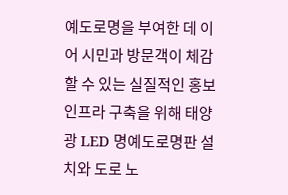예도로명을 부여한 데 이어 시민과 방문객이 체감할 수 있는 실질적인 홍보 인프라 구축을 위해 태양광 LED 명예도로명판 설치와 도로 노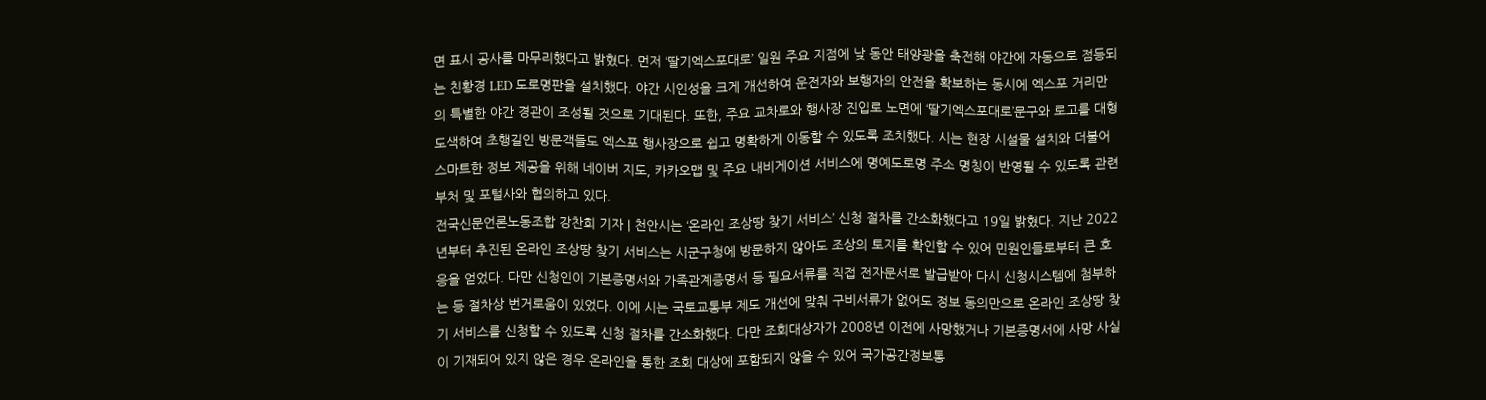면 표시 공사를 마무리했다고 밝혔다. 먼저 ‘딸기엑스포대로’ 일원 주요 지점에 낮 동안 태양광을 축전해 야간에 자동으로 점등되는 친황경 LED 도로명판을 설치했다. 야간 시인성을 크게 개선하여 운전자와 보행자의 안전을 확보하는 동시에 엑스포 거리만의 특별한 야간 경관이 조성될 것으로 기대된다. 또한, 주요 교차로와 행사장 진입로 노면에 ‘딸기엑스포대로’문구와 로고를 대형 도색하여 초행길인 방문객들도 엑스포 행사장으로 쉽고 명확하게 이동할 수 있도록 조치했다. 시는 현장 시설물 설치와 더불어 스마트한 정보 제공을 위해 네이버 지도, 카카오맵 및 주요 내비게이션 서비스에 명예도로명 주소 명칭이 반영될 수 있도록 관련 부처 및 포털사와 협의하고 있다.
전국신문언론노동조합 강찬희 기자 | 천안시는 ‘온라인 조상땅 찾기 서비스’ 신청 절차를 간소화했다고 19일 밝혔다. 지난 2022년부터 추진된 온라인 조상땅 찾기 서비스는 시군구청에 방문하지 않아도 조상의 토지를 확인할 수 있어 민원인들로부터 큰 호응을 얻었다. 다만 신청인이 기본증명서와 가족관계증명서 등 필요서류를 직접 전자문서로 발급받아 다시 신청시스템에 첨부하는 등 절차상 번거로움이 있었다. 이에 시는 국토교통부 제도 개선에 맞춰 구비서류가 없어도 정보 동의만으로 온라인 조상땅 찾기 서비스를 신청할 수 있도록 신청 절차를 간소화했다. 다만 조회대상자가 2008년 이전에 사망했거나 기본증명서에 사망 사실이 기재되어 있지 않은 경우 온라인을 통한 조회 대상에 포함되지 않을 수 있어 국가공간정보통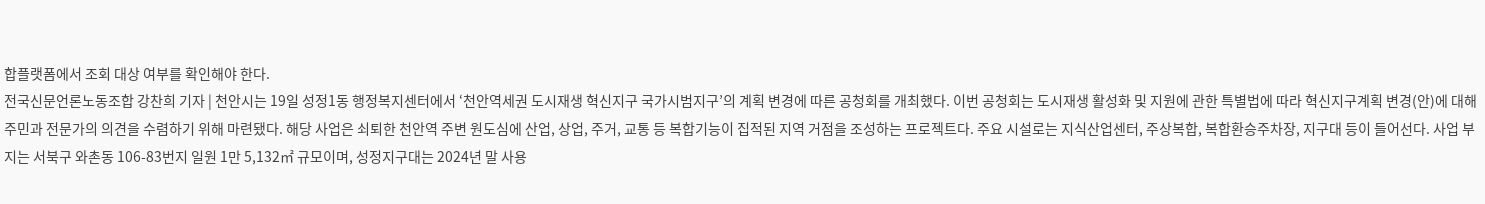합플랫폼에서 조회 대상 여부를 확인해야 한다.
전국신문언론노동조합 강찬희 기자 | 천안시는 19일 성정1동 행정복지센터에서 ‘천안역세권 도시재생 혁신지구 국가시범지구’의 계획 변경에 따른 공청회를 개최했다. 이번 공청회는 도시재생 활성화 및 지원에 관한 특별법에 따라 혁신지구계획 변경(안)에 대해 주민과 전문가의 의견을 수렴하기 위해 마련됐다. 해당 사업은 쇠퇴한 천안역 주변 원도심에 산업, 상업, 주거, 교통 등 복합기능이 집적된 지역 거점을 조성하는 프로젝트다. 주요 시설로는 지식산업센터, 주상복합, 복합환승주차장, 지구대 등이 들어선다. 사업 부지는 서북구 와촌동 106-83번지 일원 1만 5,132㎡ 규모이며, 성정지구대는 2024년 말 사용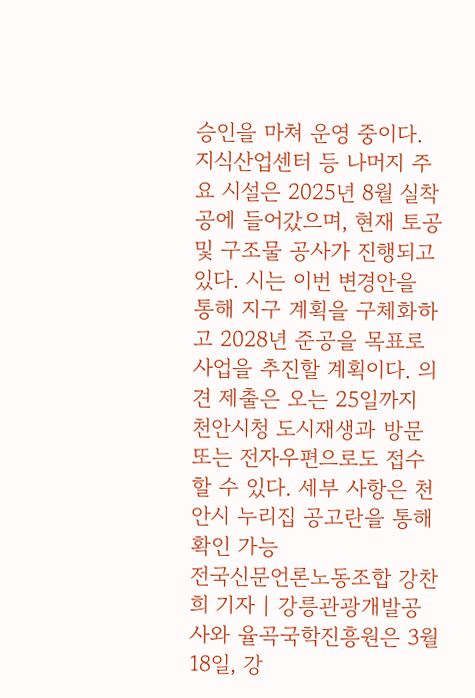승인을 마쳐 운영 중이다. 지식산업센터 등 나머지 주요 시설은 2025년 8월 실착공에 들어갔으며, 현재 토공 및 구조물 공사가 진행되고 있다. 시는 이번 변경안을 통해 지구 계획을 구체화하고 2028년 준공을 목표로 사업을 추진할 계획이다. 의견 제출은 오는 25일까지 천안시청 도시재생과 방문 또는 전자우편으로도 접수할 수 있다. 세부 사항은 천안시 누리집 공고란을 통해 확인 가능
전국신문언론노동조합 강찬희 기자 | 강릉관광개발공사와 율곡국학진흥원은 3월 18일, 강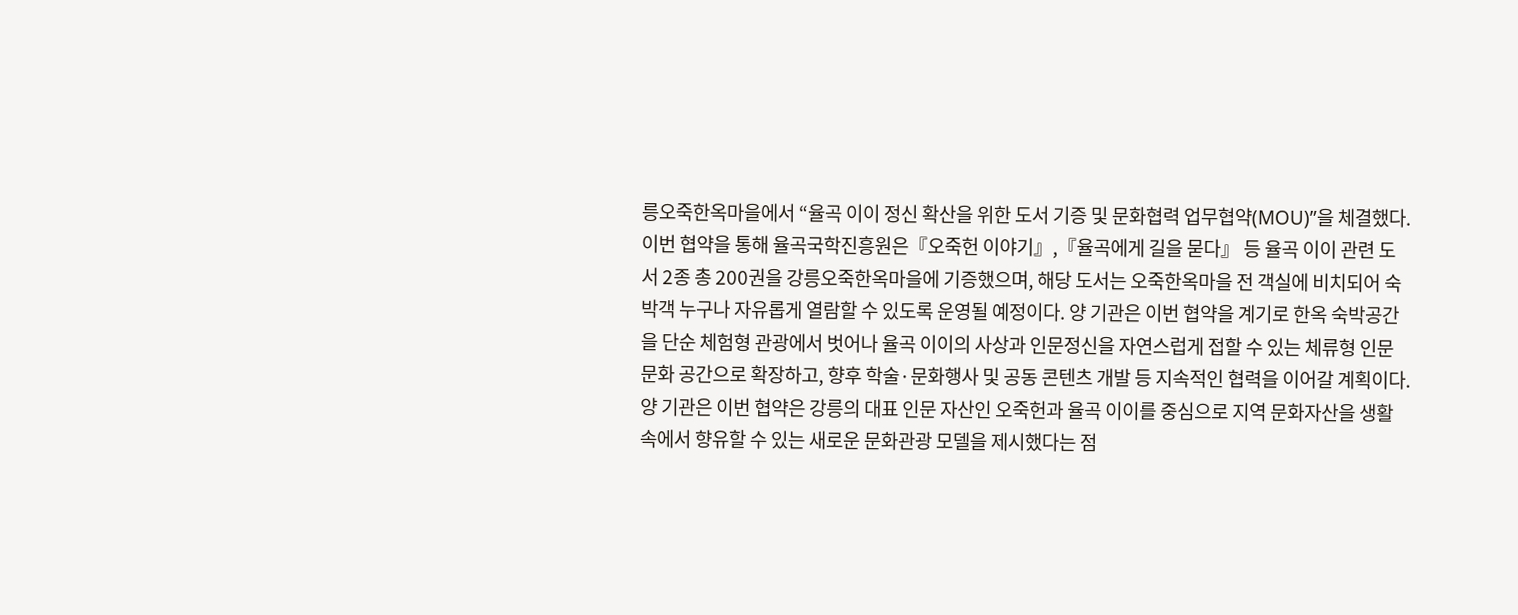릉오죽한옥마을에서 “율곡 이이 정신 확산을 위한 도서 기증 및 문화협력 업무협약(MOU)”을 체결했다. 이번 협약을 통해 율곡국학진흥원은『오죽헌 이야기』,『율곡에게 길을 묻다』 등 율곡 이이 관련 도서 2종 총 200권을 강릉오죽한옥마을에 기증했으며, 해당 도서는 오죽한옥마을 전 객실에 비치되어 숙박객 누구나 자유롭게 열람할 수 있도록 운영될 예정이다. 양 기관은 이번 협약을 계기로 한옥 숙박공간을 단순 체험형 관광에서 벗어나 율곡 이이의 사상과 인문정신을 자연스럽게 접할 수 있는 체류형 인문 문화 공간으로 확장하고, 향후 학술·문화행사 및 공동 콘텐츠 개발 등 지속적인 협력을 이어갈 계획이다. 양 기관은 이번 협약은 강릉의 대표 인문 자산인 오죽헌과 율곡 이이를 중심으로 지역 문화자산을 생활 속에서 향유할 수 있는 새로운 문화관광 모델을 제시했다는 점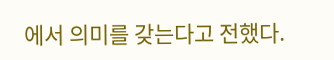에서 의미를 갖는다고 전했다.